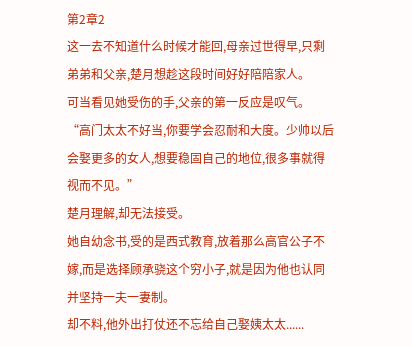第2章2
这一去不知道什么时候才能回,母亲过世得早,只剩弟弟和父亲,楚月想趁这段时间好好陪陪家人。
可当看见她受伤的手,父亲的第一反应是叹气。
“高门太太不好当,你要学会忍耐和大度。少帅以后会娶更多的女人,想要稳固自己的地位,很多事就得视而不见。”
楚月理解,却无法接受。
她自幼念书,受的是西式教育,放着那么高官公子不嫁,而是选择顾承骁这个穷小子,就是因为他也认同并坚持一夫一妻制。
却不料,他外出打仗还不忘给自己娶姨太太......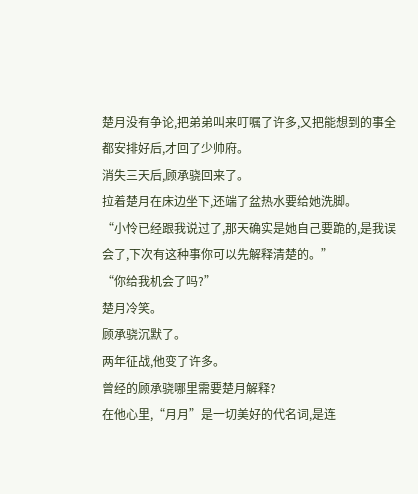楚月没有争论,把弟弟叫来叮嘱了许多,又把能想到的事全都安排好后,才回了少帅府。
消失三天后,顾承骁回来了。
拉着楚月在床边坐下,还端了盆热水要给她洗脚。
“小怜已经跟我说过了,那天确实是她自己要跪的,是我误会了,下次有这种事你可以先解释清楚的。”
“你给我机会了吗?”
楚月冷笑。
顾承骁沉默了。
两年征战,他变了许多。
曾经的顾承骁哪里需要楚月解释?
在他心里,“月月”是一切美好的代名词,是连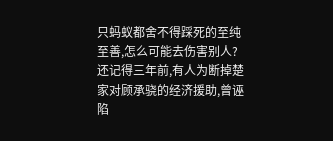只蚂蚁都舍不得踩死的至纯至善,怎么可能去伤害别人?
还记得三年前,有人为断掉楚家对顾承骁的经济援助,曾诬陷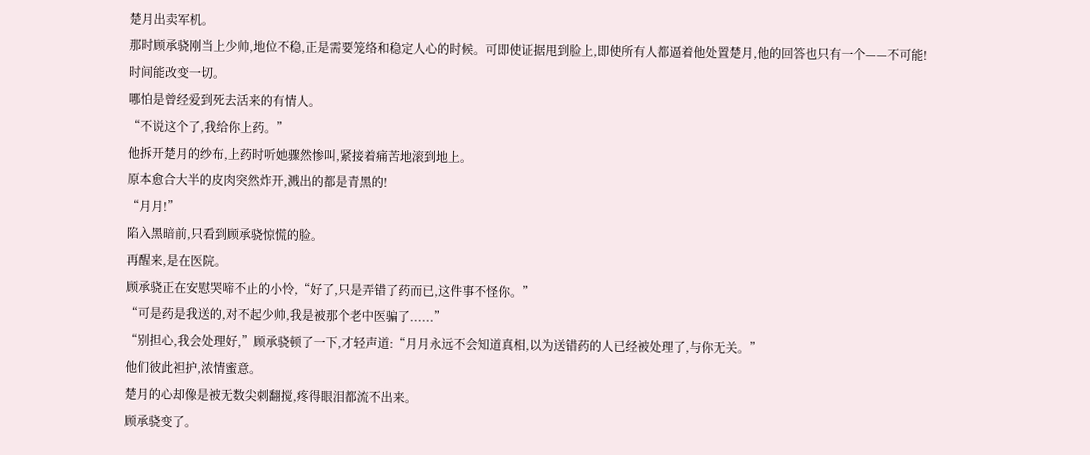楚月出卖军机。
那时顾承骁刚当上少帅,地位不稳,正是需要笼络和稳定人心的时候。可即使证据甩到脸上,即使所有人都逼着他处置楚月,他的回答也只有一个——不可能!
时间能改变一切。
哪怕是曾经爱到死去活来的有情人。
“不说这个了,我给你上药。”
他拆开楚月的纱布,上药时听她骤然惨叫,紧接着痛苦地滚到地上。
原本愈合大半的皮肉突然炸开,溅出的都是青黑的!
“月月!”
陷入黑暗前,只看到顾承骁惊慌的脸。
再醒来,是在医院。
顾承骁正在安慰哭啼不止的小怜,“好了,只是弄错了药而已,这件事不怪你。”
“可是药是我送的,对不起少帅,我是被那个老中医骗了......”
“别担心,我会处理好,”顾承骁顿了一下,才轻声道:“月月永远不会知道真相,以为送错药的人已经被处理了,与你无关。”
他们彼此袒护,浓情蜜意。
楚月的心却像是被无数尖刺翻搅,疼得眼泪都流不出来。
顾承骁变了。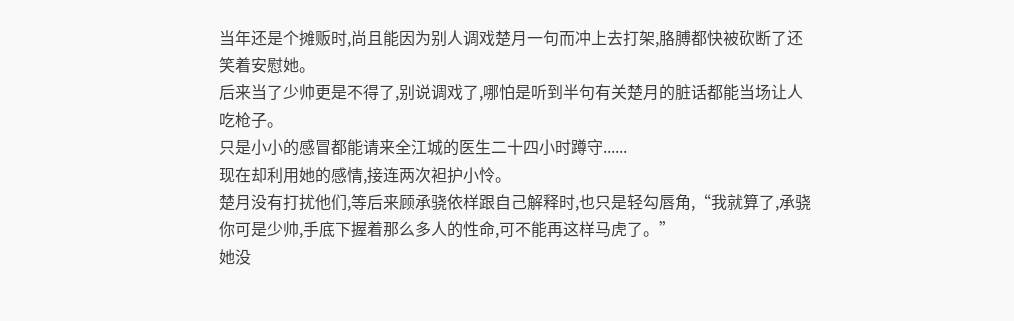当年还是个摊贩时,尚且能因为别人调戏楚月一句而冲上去打架,胳膊都快被砍断了还笑着安慰她。
后来当了少帅更是不得了,别说调戏了,哪怕是听到半句有关楚月的脏话都能当场让人吃枪子。
只是小小的感冒都能请来全江城的医生二十四小时蹲守......
现在却利用她的感情,接连两次袒护小怜。
楚月没有打扰他们,等后来顾承骁依样跟自己解释时,也只是轻勾唇角,“我就算了,承骁你可是少帅,手底下握着那么多人的性命,可不能再这样马虎了。”
她没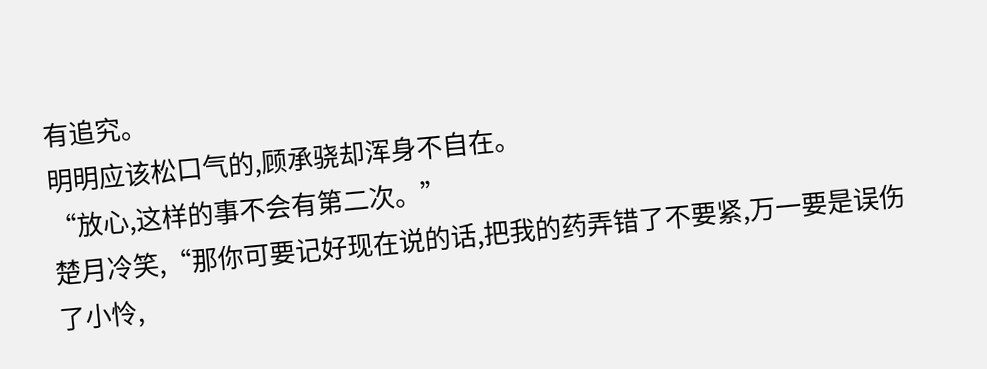有追究。
明明应该松口气的,顾承骁却浑身不自在。
“放心,这样的事不会有第二次。”
楚月冷笑,“那你可要记好现在说的话,把我的药弄错了不要紧,万一要是误伤了小怜,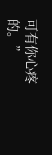可有你心疼的。”